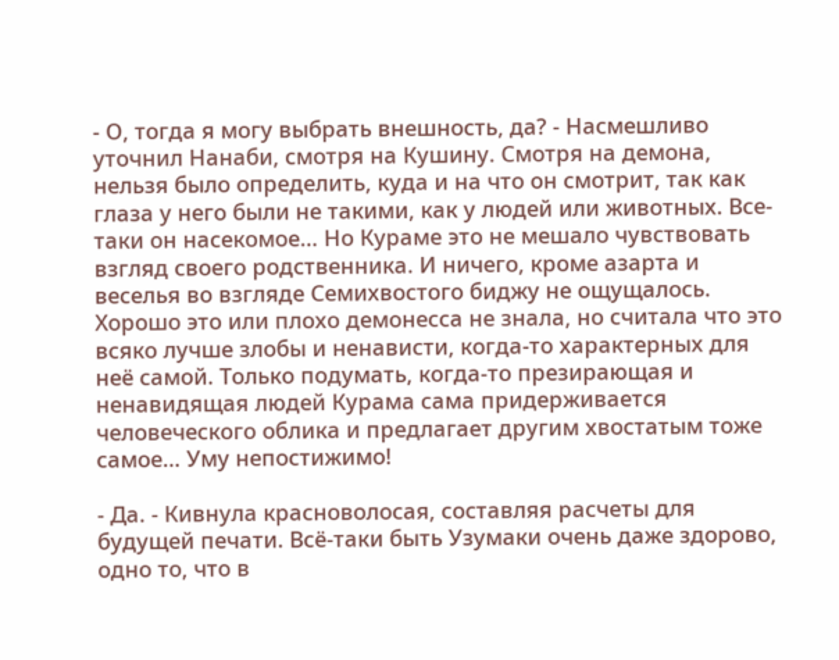- О, тогда я могу выбрать внешность, да? - Насмешливо уточнил Нанаби, смотря на Кушину. Смотря на демона, нельзя было определить, куда и на что он смотрит, так как глаза у него были не такими, как у людей или животных. Все-таки он насекомое… Но Кураме это не мешало чувствовать взгляд своего родственника. И ничего, кроме азарта и веселья во взгляде Семихвостого биджу не ощущалось. Хорошо это или плохо демонесса не знала, но считала что это всяко лучше злобы и ненависти, когда-то характерных для неё самой. Только подумать, когда-то презирающая и ненавидящая людей Курама сама придерживается человеческого облика и предлагает другим хвостатым тоже самое… Уму непостижимо!

- Да. - Кивнула красноволосая, составляя расчеты для будущей печати. Всё-таки быть Узумаки очень даже здорово, одно то, что в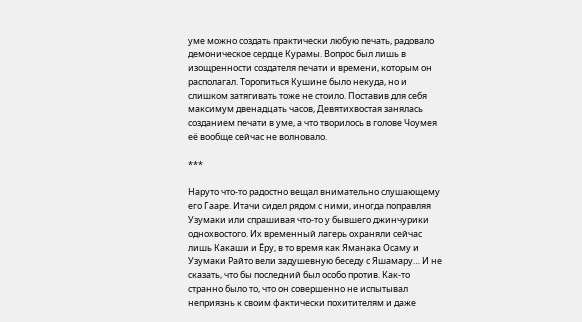уме можно создать практически любую печать, радовало демоническое сердце Курамы. Вопрос был лишь в изощренности создателя печати и времени, которым он располагал. Торопиться Кушине было некуда, но и слишком затягивать тоже не стоило. Поставив для себя максимум двенадцать часов, Девятихвостая занялась созданием печати в уме, а что творилось в голове Чоумея её вообще сейчас не волновало.

***

Наруто что-то радостно вещал внимательно слушающему его Гааре. Итачи сидел рядом с ними, иногда поправляя Узумаки или спрашивая что-то у бывшего джинчурики однохвостого. Их временный лагерь охраняли сейчас лишь Какаши и Ёру, в то время как Яманака Осаму и Узумаки Райто вели задушевную беседу с Яшамару… И не сказать, что бы последний был особо против. Как-то странно было то, что он совершенно не испытывал неприязнь к своим фактически похитителям и даже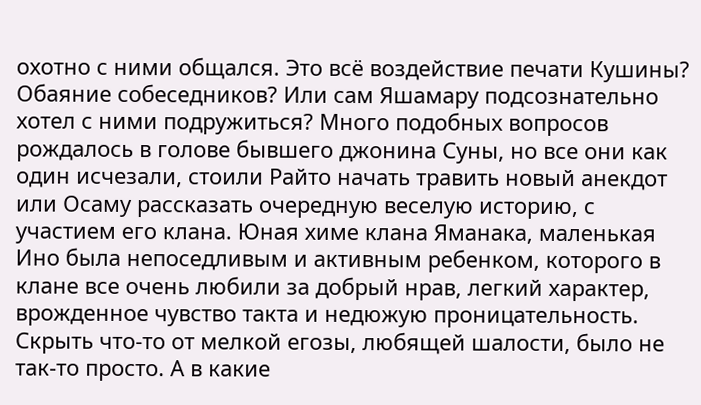охотно с ними общался. Это всё воздействие печати Кушины? Обаяние собеседников? Или сам Яшамару подсознательно хотел с ними подружиться? Много подобных вопросов рождалось в голове бывшего джонина Суны, но все они как один исчезали, стоили Райто начать травить новый анекдот или Осаму рассказать очередную веселую историю, с участием его клана. Юная химе клана Яманака, маленькая Ино была непоседливым и активным ребенком, которого в клане все очень любили за добрый нрав, легкий характер, врожденное чувство такта и недюжую проницательность. Скрыть что-то от мелкой егозы, любящей шалости, было не так-то просто. А в какие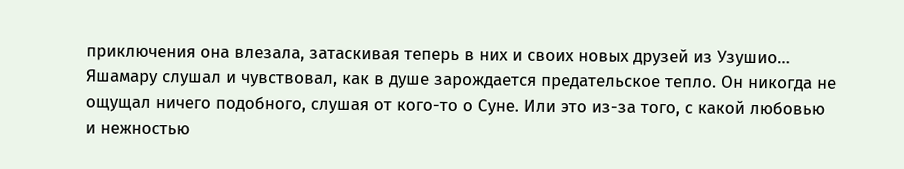приключения она влезала, затаскивая теперь в них и своих новых друзей из Узушио… Яшамару слушал и чувствовал, как в душе зарождается предательское тепло. Он никогда не ощущал ничего подобного, слушая от кого-то о Суне. Или это из-за того, с какой любовью и нежностью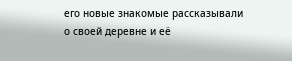его новые знакомые рассказывали о своей деревне и её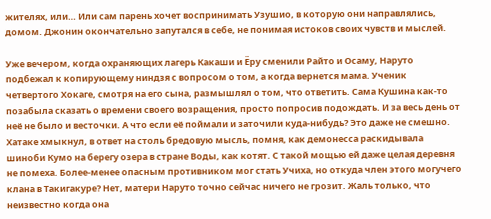жителях, или… Или сам парень хочет воспринимать Узушио, в которую они направлялись, домом. Джонин окончательно запутался в себе, не понимая истоков своих чувств и мыслей.

Уже вечером, когда охраняющих лагерь Какаши и Ёру сменили Райто и Осаму, Наруто подбежал к копирующему ниндзя с вопросом о том, а когда вернется мама. Ученик четвертого Хокаге, смотря на его сына, размышлял о том, что ответить. Сама Кушина как-то позабыла сказать о времени своего возращения, просто попросив подождать. И за весь день от неё не было и весточки. А что если её поймали и заточили куда-нибудь? Это даже не смешно. Хатаке хмыкнул, в ответ на столь бредовую мысль, помня, как демонесса раскидывала шиноби Кумо на берегу озера в стране Воды, как котят. С такой мощью ей даже целая деревня не помеха. Более-менее опасным противником мог стать Учиха, но откуда член этого могучего клана в Такигакуре? Нет, матери Наруто точно сейчас ничего не грозит. Жаль только, что неизвестно когда она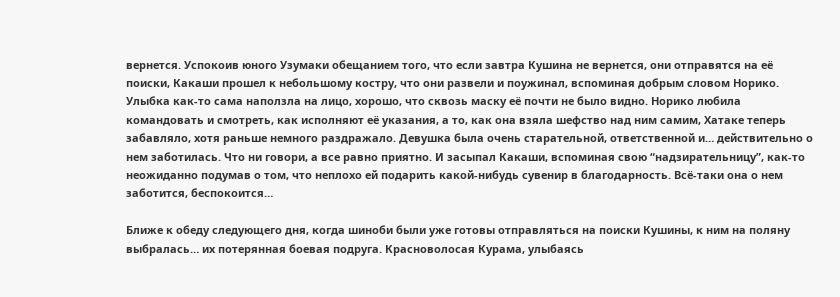вернется. Успокоив юного Узумаки обещанием того, что если завтра Кушина не вернется, они отправятся на её поиски, Какаши прошел к небольшому костру, что они развели и поужинал, вспоминая добрым словом Норико. Улыбка как-то сама наползла на лицо, хорошо, что сквозь маску её почти не было видно. Норико любила командовать и смотреть, как исполняют её указания, а то, как она взяла шефство над ним самим, Хатаке теперь забавляло, хотя раньше немного раздражало. Девушка была очень старательной, ответственной и… действительно о нем заботилась. Что ни говори, а все равно приятно. И засыпал Какаши, вспоминая свою “надзирательницу”, как-то неожиданно подумав о том, что неплохо ей подарить какой-нибудь сувенир в благодарность. Всё-таки она о нем заботится, беспокоится…

Ближе к обеду следующего дня, когда шиноби были уже готовы отправляться на поиски Кушины, к ним на поляну выбралась… их потерянная боевая подруга. Красноволосая Курама, улыбаясь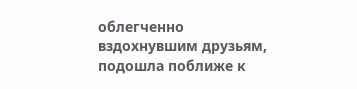облегченно вздохнувшим друзьям, подошла поближе к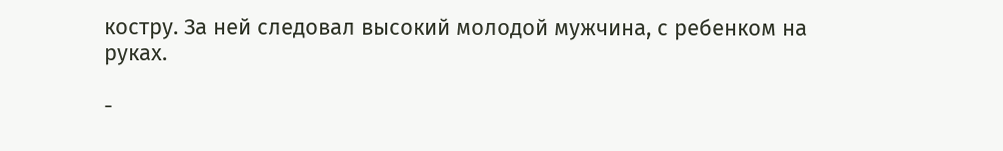костру. За ней следовал высокий молодой мужчина, с ребенком на руках.

-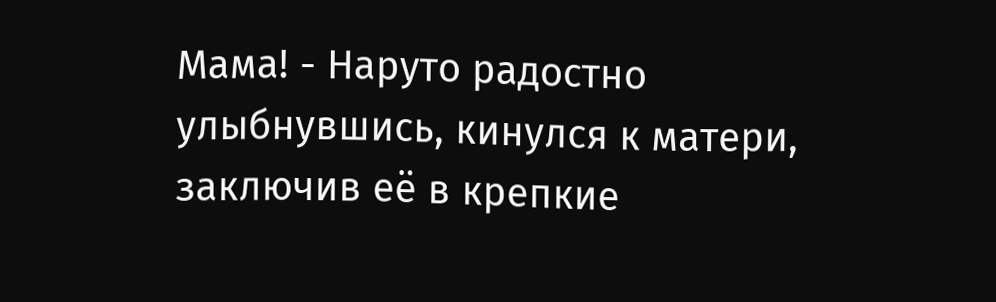Мама! - Наруто радостно улыбнувшись, кинулся к матери, заключив её в крепкие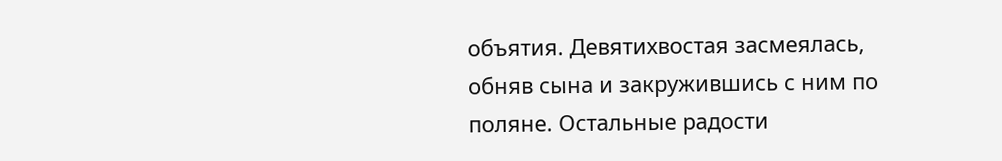объятия. Девятихвостая засмеялась, обняв сына и закружившись с ним по поляне. Остальные радости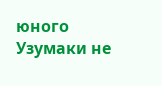юного Узумаки не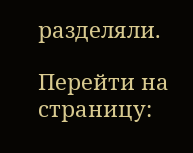разделяли.

Перейти на страницу: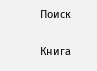Поиск

Книга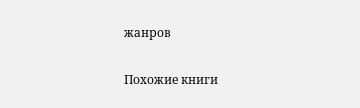жанров

Похожие книги